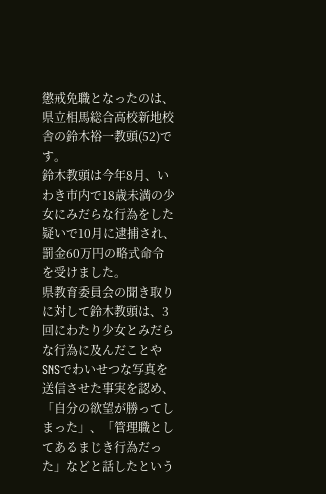懲戒免職となったのは、県立相馬総合高校新地校舎の鈴木裕一教頭(52)です。
鈴木教頭は今年8月、いわき市内で18歳未満の少女にみだらな行為をした疑いで10月に逮捕され、罰金60万円の略式命令を受けました。
県教育委員会の聞き取りに対して鈴木教頭は、3回にわたり少女とみだらな行為に及んだことやSNSでわいせつな写真を送信させた事実を認め、「自分の欲望が勝ってしまった」、「管理職としてあるまじき行為だった」などと話したという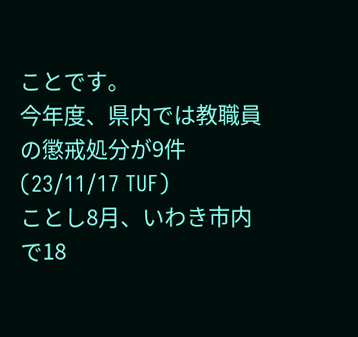ことです。
今年度、県内では教職員の懲戒処分が9件(23/11/17 TUF)
ことし8月、いわき市内で18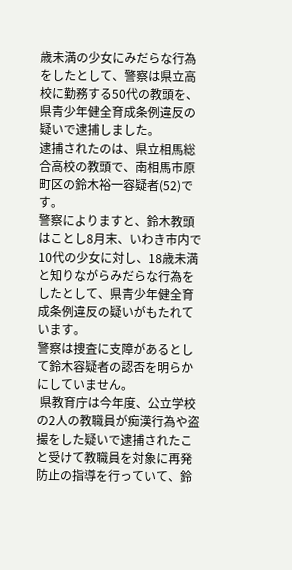歳未満の少女にみだらな行為をしたとして、警察は県立高校に勤務する50代の教頭を、県青少年健全育成条例違反の疑いで逮捕しました。
逮捕されたのは、県立相馬総合高校の教頭で、南相馬市原町区の鈴木裕一容疑者(52)です。
警察によりますと、鈴木教頭はことし8月末、いわき市内で10代の少女に対し、18歳未満と知りながらみだらな行為をしたとして、県青少年健全育成条例違反の疑いがもたれています。
警察は捜査に支障があるとして鈴木容疑者の認否を明らかにしていません。
 県教育庁は今年度、公立学校の2人の教職員が痴漢行為や盗撮をした疑いで逮捕されたこと受けて教職員を対象に再発防止の指導を行っていて、鈴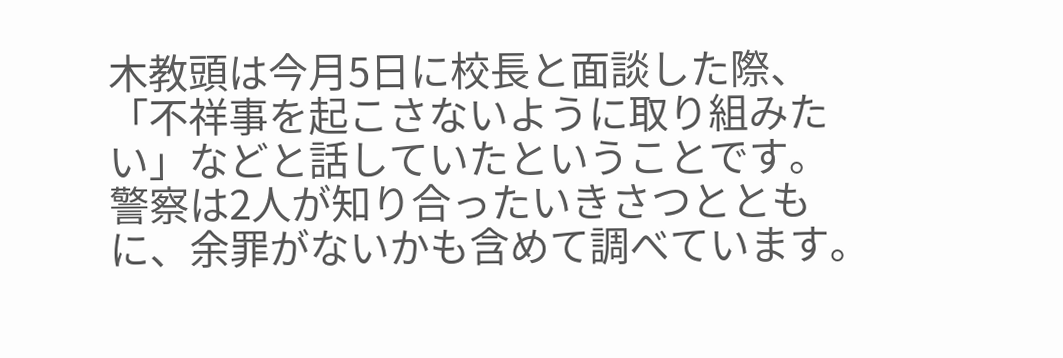木教頭は今月5日に校長と面談した際、「不祥事を起こさないように取り組みたい」などと話していたということです。
警察は2人が知り合ったいきさつとともに、余罪がないかも含めて調べています。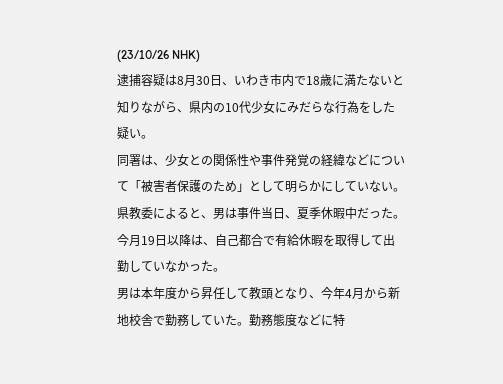(23/10/26 NHK)
逮捕容疑は8月30日、いわき市内で18歳に満たないと知りながら、県内の10代少女にみだらな行為をした疑い。
同署は、少女との関係性や事件発覚の経緯などについて「被害者保護のため」として明らかにしていない。
県教委によると、男は事件当日、夏季休暇中だった。今月19日以降は、自己都合で有給休暇を取得して出勤していなかった。
男は本年度から昇任して教頭となり、今年4月から新地校舎で勤務していた。勤務態度などに特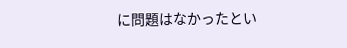に問題はなかったとい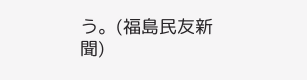う。(福島民友新聞)